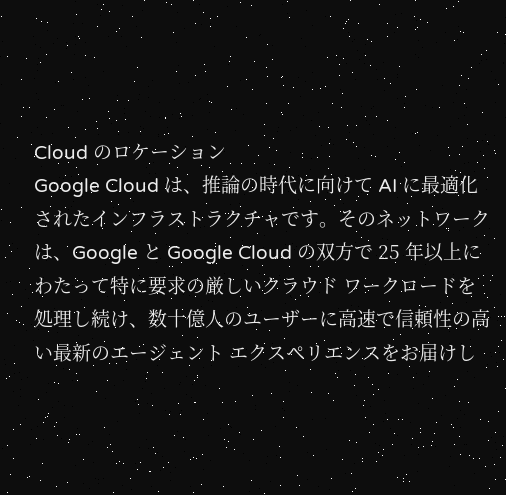Cloud のロケーション
Google Cloud は、推論の時代に向けて AI に最適化されたインフラストラクチャです。そのネットワークは、Google と Google Cloud の双方で 25 年以上にわたって特に要求の厳しいクラウド ワークロードを処理し続け、数十億人のユーザーに高速で信頼性の高い最新のエージェント エクスペリエンスをお届けし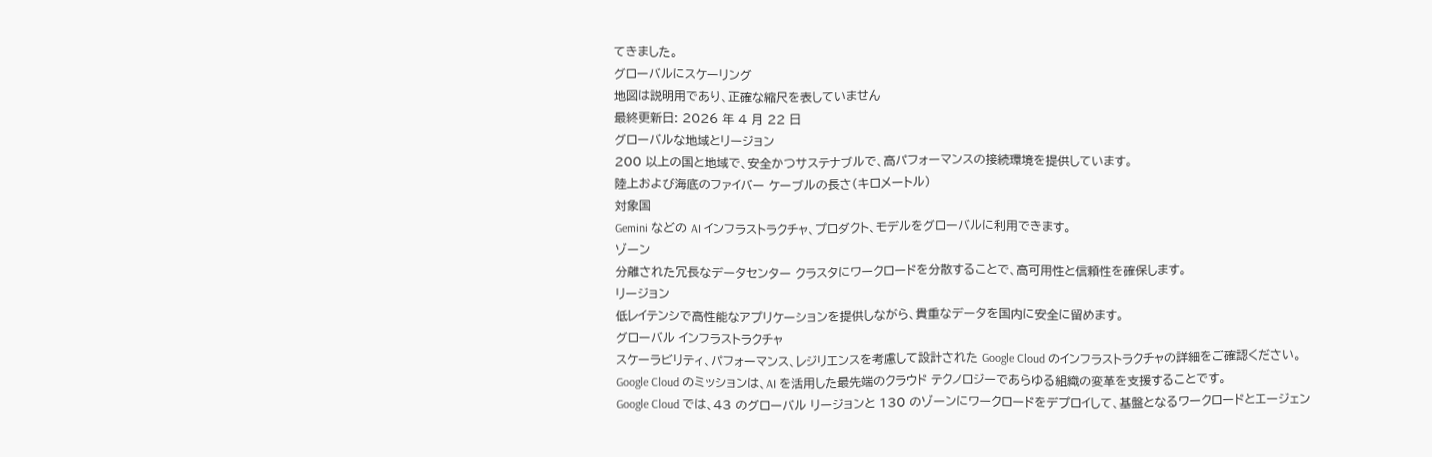てきました。
グローバルにスケーリング
地図は説明用であり、正確な縮尺を表していません
最終更新日: 2026 年 4 月 22 日
グローバルな地域とリージョン
200 以上の国と地域で、安全かつサステナブルで、高パフォーマンスの接続環境を提供しています。
陸上および海底のファイバー ケーブルの長さ(キロメートル)
対象国
Gemini などの AI インフラストラクチャ、プロダクト、モデルをグローバルに利用できます。
ゾーン
分離された冗長なデータセンター クラスタにワークロードを分散することで、高可用性と信頼性を確保します。
リージョン
低レイテンシで高性能なアプリケーションを提供しながら、貴重なデータを国内に安全に留めます。
グローバル インフラストラクチャ
スケーラビリティ、パフォーマンス、レジリエンスを考慮して設計された Google Cloud のインフラストラクチャの詳細をご確認ください。
Google Cloud のミッションは、AI を活用した最先端のクラウド テクノロジーであらゆる組織の変革を支援することです。
Google Cloud では、43 のグローバル リージョンと 130 のゾーンにワークロードをデプロイして、基盤となるワークロードとエージェン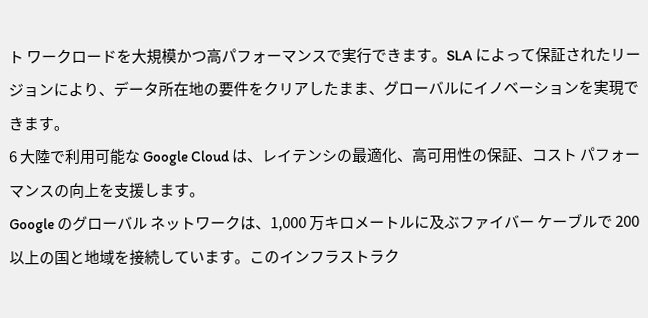ト ワークロードを大規模かつ高パフォーマンスで実行できます。SLA によって保証されたリージョンにより、データ所在地の要件をクリアしたまま、グローバルにイノベーションを実現できます。
6 大陸で利用可能な Google Cloud は、レイテンシの最適化、高可用性の保証、コスト パフォーマンスの向上を支援します。
Google のグローバル ネットワークは、1,000 万キロメートルに及ぶファイバー ケーブルで 200 以上の国と地域を接続しています。このインフラストラク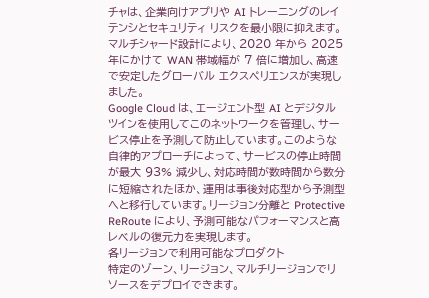チャは、企業向けアプリや AI トレーニングのレイテンシとセキュリティ リスクを最小限に抑えます。マルチシャード設計により、2020 年から 2025 年にかけて WAN 帯域幅が 7 倍に増加し、高速で安定したグローバル エクスペリエンスが実現しました。
Google Cloud は、エージェント型 AI とデジタルツインを使用してこのネットワークを管理し、サービス停止を予測して防止しています。このような自律的アプローチによって、サービスの停止時間が最大 93% 減少し、対応時間が数時間から数分に短縮されたほか、運用は事後対応型から予測型へと移行しています。リージョン分離と Protective ReRoute により、予測可能なパフォーマンスと高レベルの復元力を実現します。
各リージョンで利用可能なプロダクト
特定のゾーン、リージョン、マルチリージョンでリソースをデプロイできます。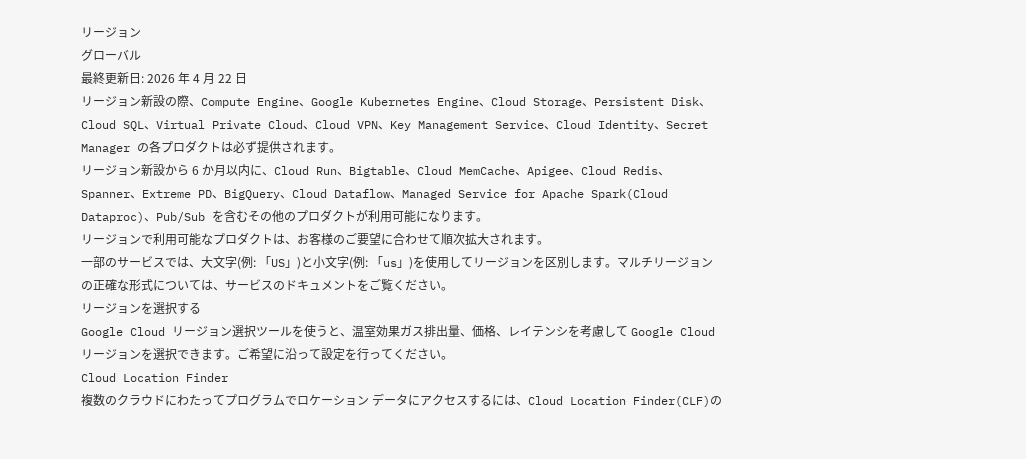リージョン
グローバル
最終更新日: 2026 年 4 月 22 日
リージョン新設の際、Compute Engine、Google Kubernetes Engine、Cloud Storage、Persistent Disk、Cloud SQL、Virtual Private Cloud、Cloud VPN、Key Management Service、Cloud Identity、Secret Manager の各プロダクトは必ず提供されます。
リージョン新設から 6 か月以内に、Cloud Run、Bigtable、Cloud MemCache、Apigee、Cloud Redis、Spanner、Extreme PD、BigQuery、Cloud Dataflow、Managed Service for Apache Spark(Cloud Dataproc)、Pub/Sub を含むその他のプロダクトが利用可能になります。
リージョンで利用可能なプロダクトは、お客様のご要望に合わせて順次拡大されます。
一部のサービスでは、大文字(例: 「US」)と小文字(例: 「us」)を使用してリージョンを区別します。マルチリージョンの正確な形式については、サービスのドキュメントをご覧ください。
リージョンを選択する
Google Cloud リージョン選択ツールを使うと、温室効果ガス排出量、価格、レイテンシを考慮して Google Cloud リージョンを選択できます。ご希望に沿って設定を行ってください。
Cloud Location Finder
複数のクラウドにわたってプログラムでロケーション データにアクセスするには、Cloud Location Finder(CLF)の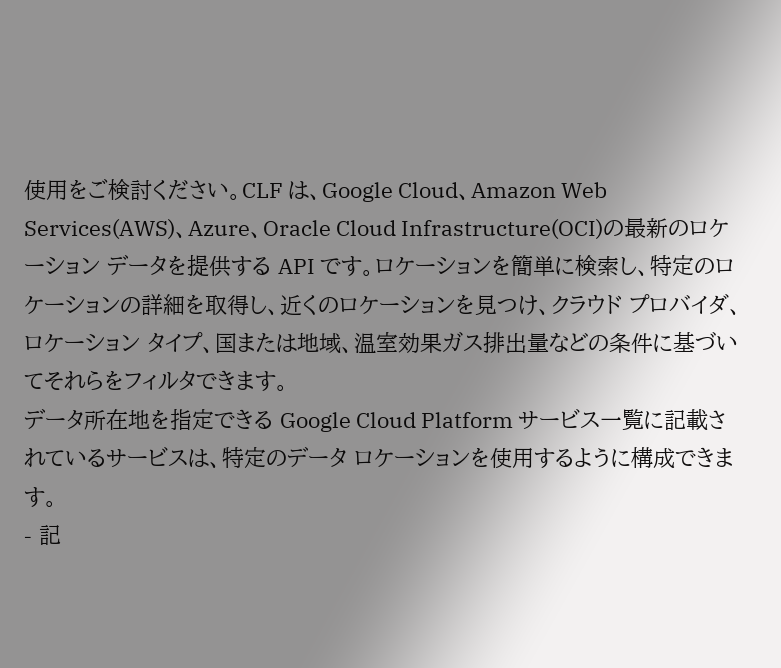使用をご検討ください。CLF は、Google Cloud、Amazon Web Services(AWS)、Azure、Oracle Cloud Infrastructure(OCI)の最新のロケーション データを提供する API です。ロケーションを簡単に検索し、特定のロケーションの詳細を取得し、近くのロケーションを見つけ、クラウド プロバイダ、ロケーション タイプ、国または地域、温室効果ガス排出量などの条件に基づいてそれらをフィルタできます。
データ所在地を指定できる Google Cloud Platform サービス一覧に記載されているサービスは、特定のデータ ロケーションを使用するように構成できます。
- 記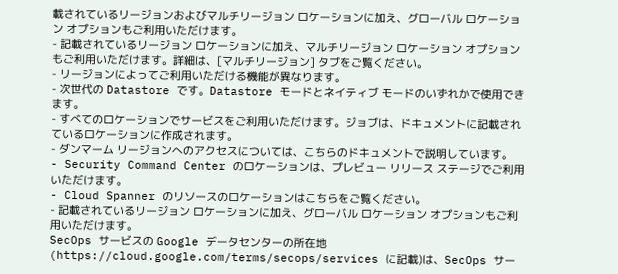載されているリージョンおよびマルチリージョン ロケーションに加え、グローバル ロケーション オプションもご利用いただけます。
- 記載されているリージョン ロケーションに加え、マルチリージョン ロケーション オプションもご利用いただけます。詳細は、[マルチリージョン] タブをご覧ください。
- リージョンによってご利用いただける機能が異なります。
- 次世代の Datastore です。Datastore モードとネイティブ モードのいずれかで使用できます。
- すべてのロケーションでサービスをご利用いただけます。ジョブは、ドキュメントに記載されているロケーションに作成されます。
- ダンマーム リージョンへのアクセスについては、こちらのドキュメントで説明しています。
- Security Command Center のロケーションは、プレビュー リリース ステージでご利用いただけます。
- Cloud Spanner のリソースのロケーションはこちらをご覧ください。
- 記載されているリージョン ロケーションに加え、グローバル ロケーション オプションもご利用いただけます。
SecOps サービスの Google データセンターの所在地(https://cloud.google.com/terms/secops/services に記載)は、SecOps サー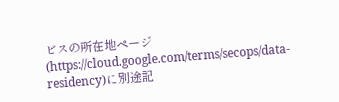ビスの所在地ページ(https://cloud.google.com/terms/secops/data-residency)に別途記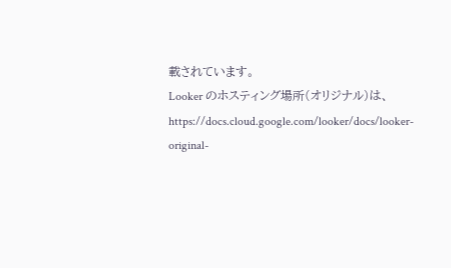載されています。
Looker のホスティング場所(オリジナル)は、https://docs.cloud.google.com/looker/docs/looker-original-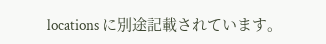locations に別途記載されています。